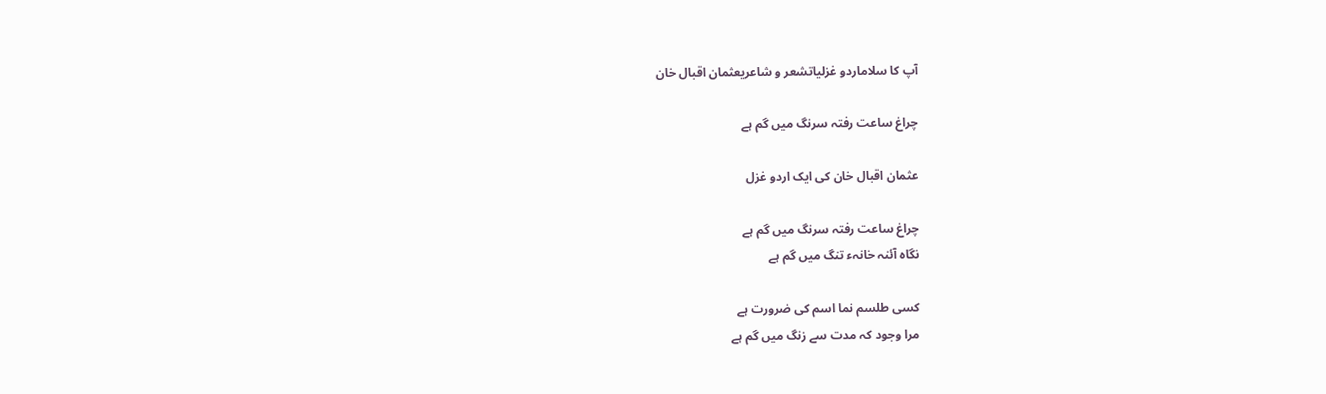آپ کا سلاماردو غزلیاتشعر و شاعریعثمان اقبال خان

چراغ ساعت رفتہ سرنگ میں گم ہے

عثمان اقبال خان کی ایک اردو غزل

چراغ ساعت رفتہ سرنگ میں گم ہے
نگاہ آئنہ خانہء تنگ میں گم ہے

کسی طلسم نما اسم کی ضرورت ہے
مرا وجود کہ مدت سے زنگ میں گم ہے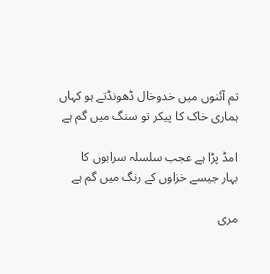تم آئنوں میں خدوخال ڈھونڈتے ہو کہاں
ہماری خاک کا پیکر تو سنگ میں گم ہے

امڈ پڑا ہے عجب سلسلہ سرابوں کا
بہار جیسے خزاوں کے رنگ میں گم ہے

مری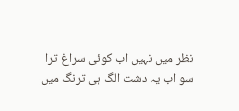نظر میں نہیں اب کوئی سراغ ترا
سو اب یہ دشت الگ ہی ترنگ میں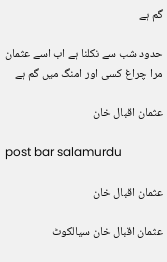گم ہے

حدود شب سے نکلنا ہے اب اسے عثمان
مرا چراغ کسی اور امنگ میں گم ہے

عثمان اقبال خان

post bar salamurdu

عثمان اقبال خان

عثمان اقبال خان سیالکوٹ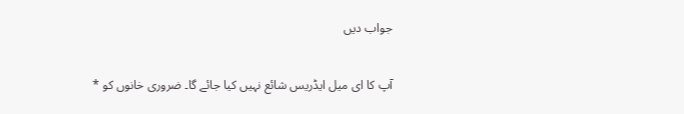جواب دیں

آپ کا ای میل ایڈریس شائع نہیں کیا جائے گا۔ ضروری خانوں کو *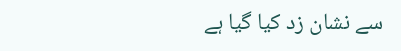سے نشان زد کیا گیا ہے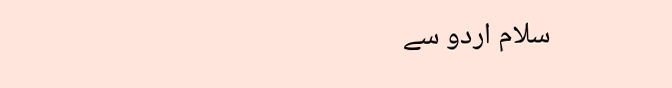سلام اردو سے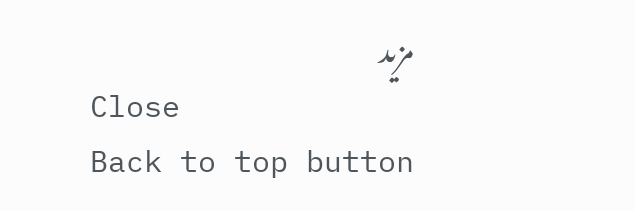مزید
Close
Back to top button